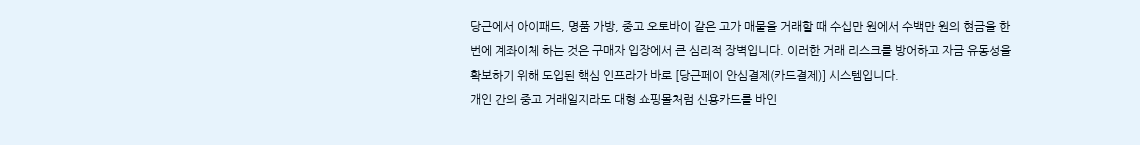당근에서 아이패드, 명품 가방, 중고 오토바이 같은 고가 매물을 거래할 때 수십만 원에서 수백만 원의 현금을 한 번에 계좌이체 하는 것은 구매자 입장에서 큰 심리적 장벽입니다. 이러한 거래 리스크를 방어하고 자금 유동성을 확보하기 위해 도입된 핵심 인프라가 바로 [당근페이 안심결제(카드결제)] 시스템입니다.
개인 간의 중고 거래일지라도 대형 쇼핑몰처럼 신용카드를 바인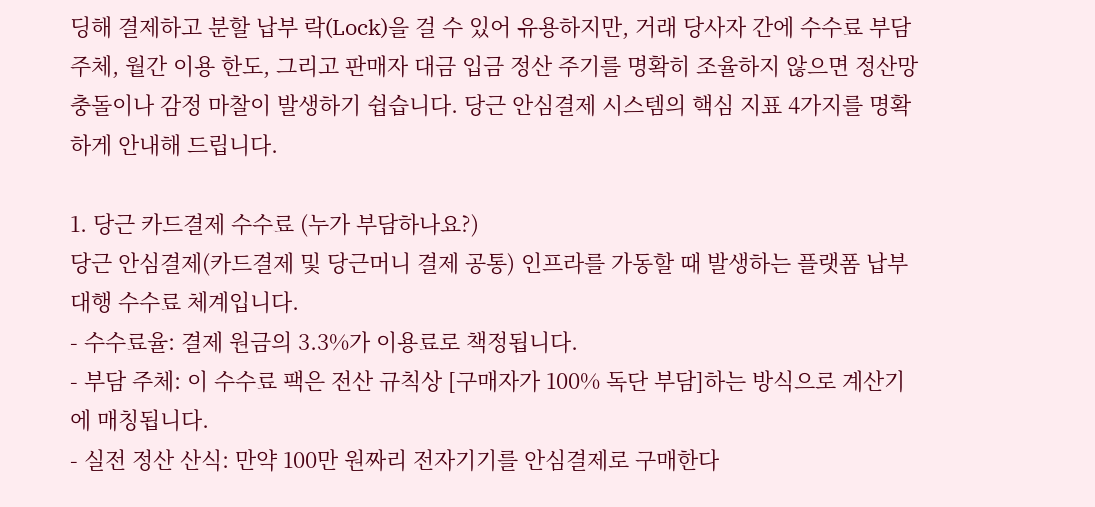딩해 결제하고 분할 납부 락(Lock)을 걸 수 있어 유용하지만, 거래 당사자 간에 수수료 부담 주체, 월간 이용 한도, 그리고 판매자 대금 입금 정산 주기를 명확히 조율하지 않으면 정산망 충돌이나 감정 마찰이 발생하기 쉽습니다. 당근 안심결제 시스템의 핵심 지표 4가지를 명확하게 안내해 드립니다.

1. 당근 카드결제 수수료 (누가 부담하나요?)
당근 안심결제(카드결제 및 당근머니 결제 공통) 인프라를 가동할 때 발생하는 플랫폼 납부 대행 수수료 체계입니다.
- 수수료율: 결제 원금의 3.3%가 이용료로 책정됩니다.
- 부담 주체: 이 수수료 팩은 전산 규칙상 [구매자가 100% 독단 부담]하는 방식으로 계산기에 매칭됩니다.
- 실전 정산 산식: 만약 100만 원짜리 전자기기를 안심결제로 구매한다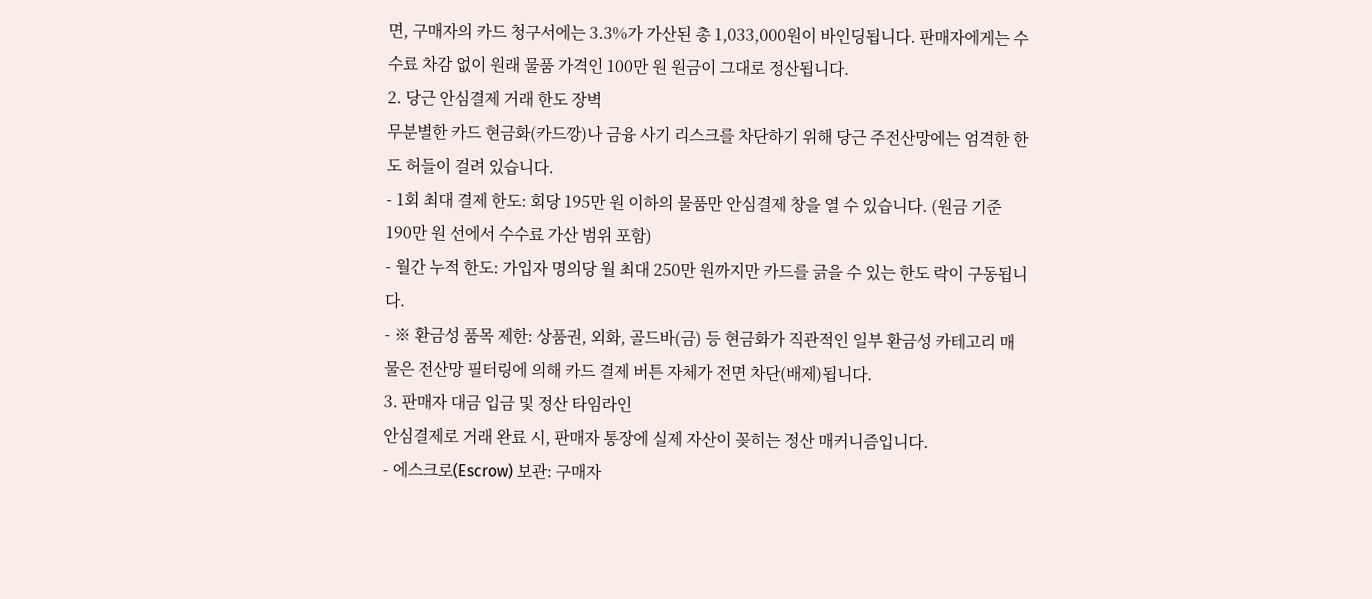면, 구매자의 카드 청구서에는 3.3%가 가산된 총 1,033,000원이 바인딩됩니다. 판매자에게는 수수료 차감 없이 원래 물품 가격인 100만 원 원금이 그대로 정산됩니다.
2. 당근 안심결제 거래 한도 장벽
무분별한 카드 현금화(카드깡)나 금융 사기 리스크를 차단하기 위해 당근 주전산망에는 엄격한 한도 허들이 걸려 있습니다.
- 1회 최대 결제 한도: 회당 195만 원 이하의 물품만 안심결제 창을 열 수 있습니다. (원금 기준 190만 원 선에서 수수료 가산 범위 포함)
- 월간 누적 한도: 가입자 명의당 월 최대 250만 원까지만 카드를 긁을 수 있는 한도 락이 구동됩니다.
- ※ 환금성 품목 제한: 상품권, 외화, 골드바(금) 등 현금화가 직관적인 일부 환금성 카테고리 매물은 전산망 필터링에 의해 카드 결제 버튼 자체가 전면 차단(배제)됩니다.
3. 판매자 대금 입금 및 정산 타임라인
안심결제로 거래 완료 시, 판매자 통장에 실제 자산이 꽂히는 정산 매커니즘입니다.
- 에스크로(Escrow) 보관: 구매자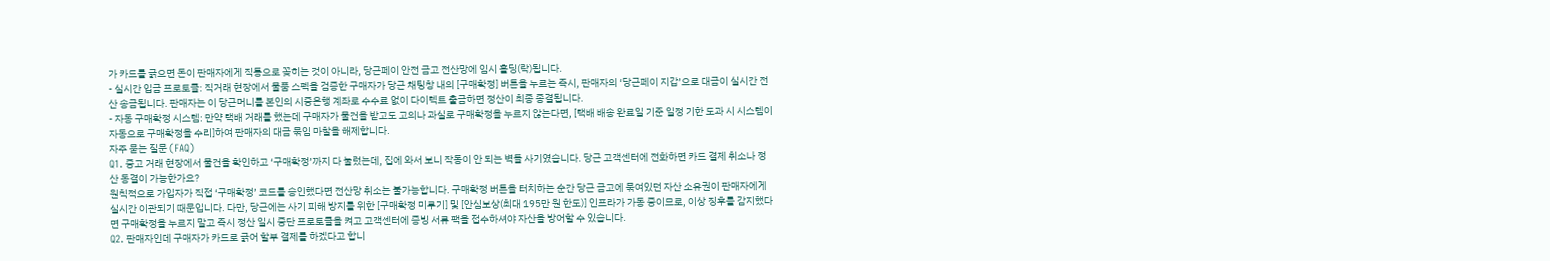가 카드를 긁으면 돈이 판매자에게 직통으로 꽂히는 것이 아니라, 당근페이 안전 금고 전산망에 임시 홀딩(락)됩니다.
- 실시간 입금 프로토콜: 직거래 현장에서 물품 스펙을 검증한 구매자가 당근 채팅창 내의 [구매확정] 버튼을 누르는 즉시, 판매자의 ‘당근페이 지갑’으로 대금이 실시간 전산 송금됩니다. 판매자는 이 당근머니를 본인의 시중은행 계좌로 수수료 없이 다이렉트 출금하면 정산이 최종 종결됩니다.
- 자동 구매확정 시스템: 만약 택배 거래를 했는데 구매자가 물건을 받고도 고의나 과실로 구매확정을 누르지 않는다면, [택배 배송 완료일 기준 일정 기한 도과 시 시스템이 자동으로 구매확정을 수리]하여 판매자의 대금 묶임 마찰을 해제합니다.
자주 묻는 질문 (FAQ)
Q1. 중고 거래 현장에서 물건을 확인하고 ‘구매확정’까지 다 눌렀는데, 집에 와서 보니 작동이 안 되는 벽돌 사기였습니다. 당근 고객센터에 전화하면 카드 결제 취소나 정산 동결이 가능한가요?
원칙적으로 가입자가 직접 ‘구매확정’ 코드를 승인했다면 전산망 취소는 불가능합니다. 구매확정 버튼을 터치하는 순간 당근 금고에 묶여있던 자산 소유권이 판매자에게 실시간 이관되기 때문입니다. 다만, 당근에는 사기 피해 방지를 위한 [구매확정 미루기] 및 [안심보상(최대 195만 원 한도)] 인프라가 가동 중이므로, 이상 징후를 감지했다면 구매확정을 누르지 말고 즉시 정산 일시 중단 프로토콜을 켜고 고객센터에 증빙 서류 팩을 접수하셔야 자산을 방어할 수 있습니다.
Q2. 판매자인데 구매자가 카드로 긁어 할부 결제를 하겠다고 합니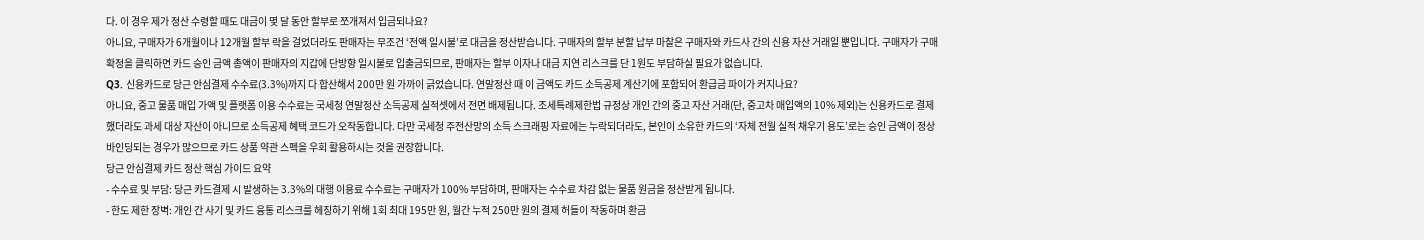다. 이 경우 제가 정산 수령할 때도 대금이 몇 달 동안 할부로 쪼개져서 입금되나요?
아니요, 구매자가 6개월이나 12개월 할부 락을 걸었더라도 판매자는 무조건 ‘전액 일시불’로 대금을 정산받습니다. 구매자의 할부 분할 납부 마찰은 구매자와 카드사 간의 신용 자산 거래일 뿐입니다. 구매자가 구매확정을 클릭하면 카드 승인 금액 총액이 판매자의 지갑에 단방향 일시불로 입출금되므로, 판매자는 할부 이자나 대금 지연 리스크를 단 1원도 부담하실 필요가 없습니다.
Q3. 신용카드로 당근 안심결제 수수료(3.3%)까지 다 합산해서 200만 원 가까이 긁었습니다. 연말정산 때 이 금액도 카드 소득공제 계산기에 포함되어 환급금 파이가 커지나요?
아니요, 중고 물품 매입 가액 및 플랫폼 이용 수수료는 국세청 연말정산 소득공제 실적셋에서 전면 배제됩니다. 조세특례제한법 규정상 개인 간의 중고 자산 거래(단, 중고차 매입액의 10% 제외)는 신용카드로 결제했더라도 과세 대상 자산이 아니므로 소득공제 혜택 코드가 오작동합니다. 다만 국세청 주전산망의 소득 스크래핑 자료에는 누락되더라도, 본인이 소유한 카드의 ‘자체 전월 실적 채우기 용도’로는 승인 금액이 정상 바인딩되는 경우가 많으므로 카드 상품 약관 스펙을 우회 활용하시는 것을 권장합니다.
당근 안심결제 카드 정산 핵심 가이드 요약
- 수수료 및 부담: 당근 카드결제 시 발생하는 3.3%의 대행 이용료 수수료는 구매자가 100% 부담하며, 판매자는 수수료 차감 없는 물품 원금을 정산받게 됩니다.
- 한도 제한 장벽: 개인 간 사기 및 카드 융통 리스크를 헤징하기 위해 1회 최대 195만 원, 월간 누적 250만 원의 결제 허들이 작동하며 환금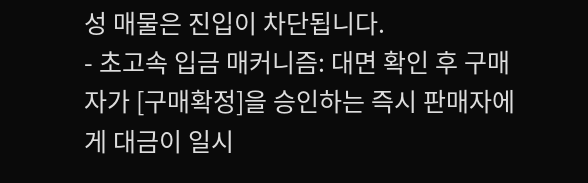성 매물은 진입이 차단됩니다.
- 초고속 입금 매커니즘: 대면 확인 후 구매자가 [구매확정]을 승인하는 즉시 판매자에게 대금이 일시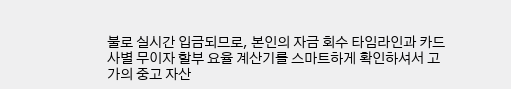불로 실시간 입금되므로, 본인의 자금 회수 타임라인과 카드사별 무이자 할부 요율 계산기를 스마트하게 확인하셔서 고가의 중고 자산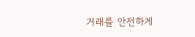거래를 안전하게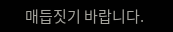매듭짓기 바랍니다.